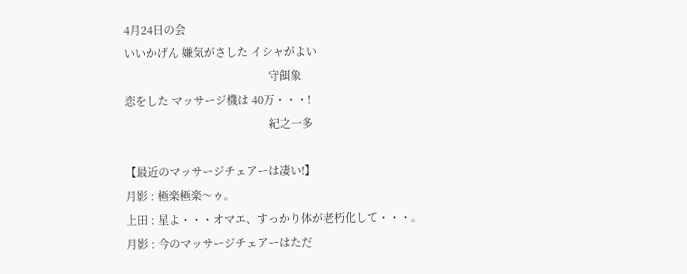4月24日の会
いいかげん 嫌気がさした イシャがよい
                                                守餌象
恋をした マッサージ機は 40万・・・!
                                                紀之一多

【最近のマッサージチェアーは凄い!】
月影 : 極楽極楽〜ゥ。
上田 : 星よ・・・オマエ、すっかり体が老朽化して・・・。
月影 : 今のマッサージチェアーはただ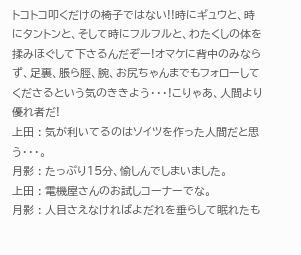トコトコ叩くだけの椅子ではない!!時にギュウと、時にタントンと、そして時にフルフルと、わたくしの体を揉みほぐして下さるんだぞー!オマケに背中のみならず、足裏、脹ら脛、腕、お尻ちゃんまでもフォローしてくださるという気のききよう・・・!こりゃあ、人間より優れ者だ!
上田 : 気が利いてるのはソイツを作った人間だと思う・・・。
月影 : たっぷり15分、愉しんでしまいました。
上田 : 電機屋さんのお試しコーナーでな。
月影 : 人目さえなければよだれを垂らして眠れたも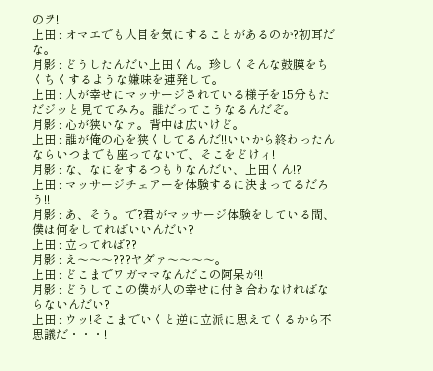のヲ!
上田 : オマエでも人目を気にすることがあるのか?初耳だな。
月影 : どうしたんだい上田くん。珍しくそんな鼓膜をちくちくするような嫌味を連発して。
上田 : 人が幸せにマッサージされている様子を15分もただジッと見ててみろ。誰だってこうなるんだぞ。
月影 : 心が狭いなァ。背中は広いけど。
上田 : 誰が俺の心を狭くしてるんだ!!いいから終わったんならいつまでも座ってないで、そこをどけィ!
月影 : な、なにをするつもりなんだい、上田くん!?
上田 : マッサージチェアーを体験するに決まってるだろう!!
月影 : あ、そう。で?君がマッサージ体験をしている間、僕は何をしてればいいんだい?
上田 : 立ってれば??
月影 : え〜〜〜???ヤダァ〜〜〜〜。
上田 : どこまでワガママなんだこの阿呆が!!
月影 : どうしてこの僕が人の幸せに付き合わなければならないんだい?
上田 : ウッ!そこまでいくと逆に立派に思えてくるから不思議だ・・・!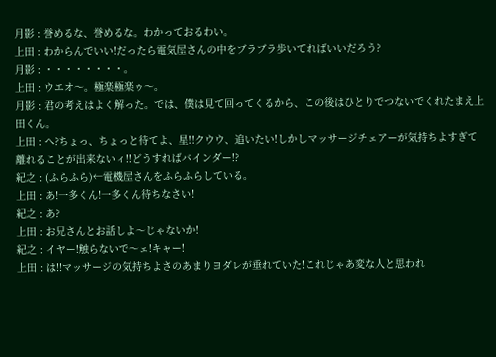月影 : 誉めるな、誉めるな。わかっておるわい。
上田 : わからんでいい!だったら電気屋さんの中をブラブラ歩いてればいいだろう?
月影 : ・・・・・・・・。
上田 : ウエオ〜。極楽極楽ゥ〜。
月影 : 君の考えはよく解った。では、僕は見て回ってくるから、この後はひとりでつないでくれたまえ上田くん。
上田 : へ?ちょっ、ちょっと待てよ、星!!クウウ、追いたい!しかしマッサージチェアーが気持ちよすぎて離れることが出来ないィ!!どうすればバインダー!?
紀之 : (ふらふら)←電機屋さんをふらふらしている。
上田 : あ!一多くん!一多くん待ちなさい!
紀之 : あ?
上田 : お兄さんとお話しよ〜じゃないか!
紀之 : イヤー!触らないで〜ェ!キャー!
上田 : は!!マッサージの気持ちよさのあまりヨダレが垂れていた!これじゃあ変な人と思われ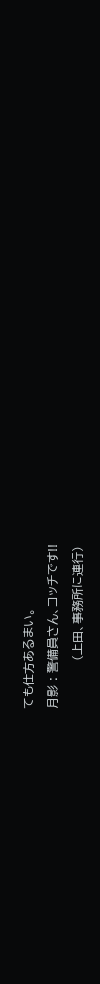ても仕方あるまい。
月影 : 警備員さん、コッチです!!
            (上田、事務所に連行)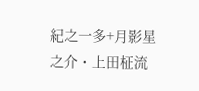紀之一多+月影星之介・上田柾流